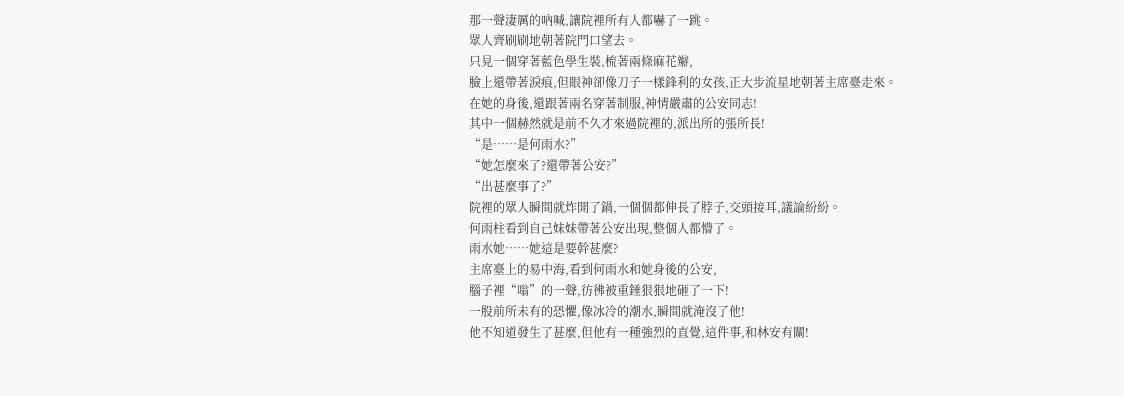那一聲淒厲的吶喊,讓院裡所有人都嚇了一跳。
眾人齊刷刷地朝著院門口望去。
只見一個穿著藍色學生裝,梳著兩條麻花辮,
臉上還帶著淚痕,但眼神卻像刀子一樣鋒利的女孩,正大步流星地朝著主席臺走來。
在她的身後,還跟著兩名穿著制服,神情嚴肅的公安同志!
其中一個赫然就是前不久才來過院裡的,派出所的張所長!
“是……是何雨水?”
“她怎麼來了?還帶著公安?”
“出甚麼事了?”
院裡的眾人瞬間就炸開了鍋,一個個都伸長了脖子,交頭接耳,議論紛紛。
何雨柱看到自己妹妹帶著公安出現,整個人都懵了。
雨水她……她這是要幹甚麼?
主席臺上的易中海,看到何雨水和她身後的公安,
腦子裡“嗡”的一聲,彷彿被重錘狠狠地砸了一下!
一股前所未有的恐懼,像冰冷的潮水,瞬間就淹沒了他!
他不知道發生了甚麼,但他有一種強烈的直覺,這件事,和林安有關!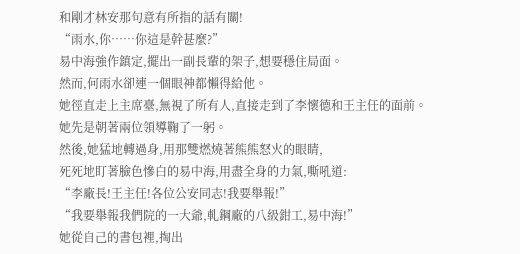和剛才林安那句意有所指的話有關!
“雨水,你……你這是幹甚麼?”
易中海強作鎮定,擺出一副長輩的架子,想要穩住局面。
然而,何雨水卻連一個眼神都懶得給他。
她徑直走上主席臺,無視了所有人,直接走到了李懷德和王主任的面前。
她先是朝著兩位領導鞠了一躬。
然後,她猛地轉過身,用那雙燃燒著熊熊怒火的眼睛,
死死地盯著臉色慘白的易中海,用盡全身的力氣,嘶吼道:
“李廠長!王主任!各位公安同志!我要舉報!”
“我要舉報我們院的一大爺,軋鋼廠的八級鉗工,易中海!”
她從自己的書包裡,掏出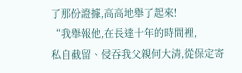了那份證據,高高地舉了起來!
“我舉報他,在長達十年的時間裡,
私自截留、侵吞我父親何大清,從保定寄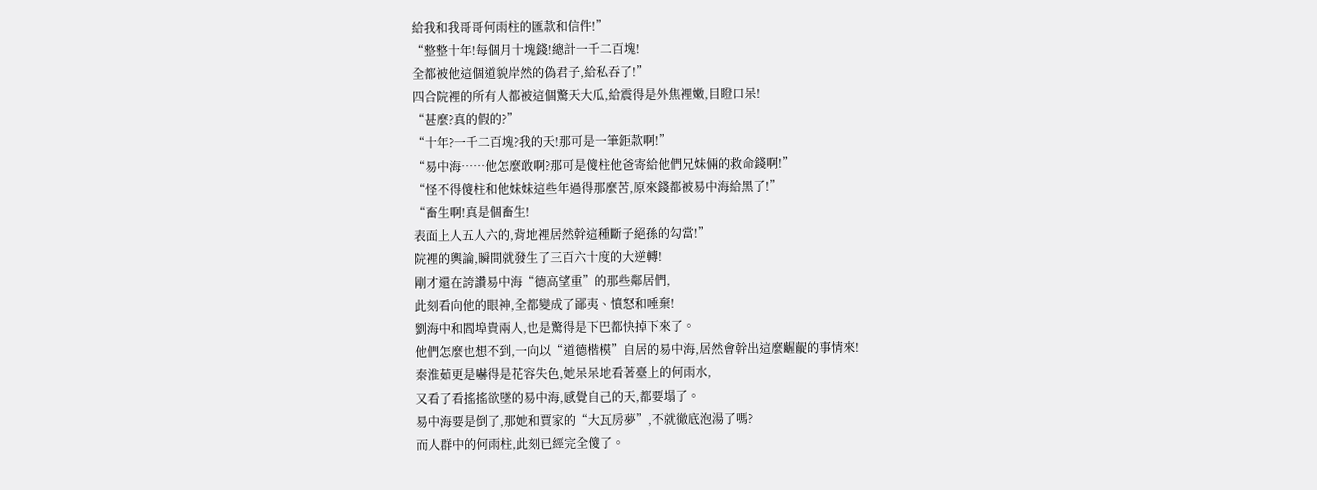給我和我哥哥何雨柱的匯款和信件!”
“整整十年!每個月十塊錢!總計一千二百塊!
全都被他這個道貌岸然的偽君子,給私吞了!”
四合院裡的所有人都被這個驚天大瓜,給震得是外焦裡嫩,目瞪口呆!
“甚麼?真的假的?”
“十年?一千二百塊?我的天!那可是一筆鉅款啊!”
“易中海……他怎麼敢啊?那可是傻柱他爸寄給他們兄妹倆的救命錢啊!”
“怪不得傻柱和他妹妹這些年過得那麼苦,原來錢都被易中海給黑了!”
“畜生啊!真是個畜生!
表面上人五人六的,背地裡居然幹這種斷子絕孫的勾當!”
院裡的輿論,瞬間就發生了三百六十度的大逆轉!
剛才還在誇讚易中海“德高望重”的那些鄰居們,
此刻看向他的眼神,全都變成了鄙夷、憤怒和唾棄!
劉海中和閻埠貴兩人,也是驚得是下巴都快掉下來了。
他們怎麼也想不到,一向以“道德楷模”自居的易中海,居然會幹出這麼齷齪的事情來!
秦淮茹更是嚇得是花容失色,她呆呆地看著臺上的何雨水,
又看了看搖搖欲墜的易中海,感覺自己的天,都要塌了。
易中海要是倒了,那她和賈家的“大瓦房夢”,不就徹底泡湯了嗎?
而人群中的何雨柱,此刻已經完全傻了。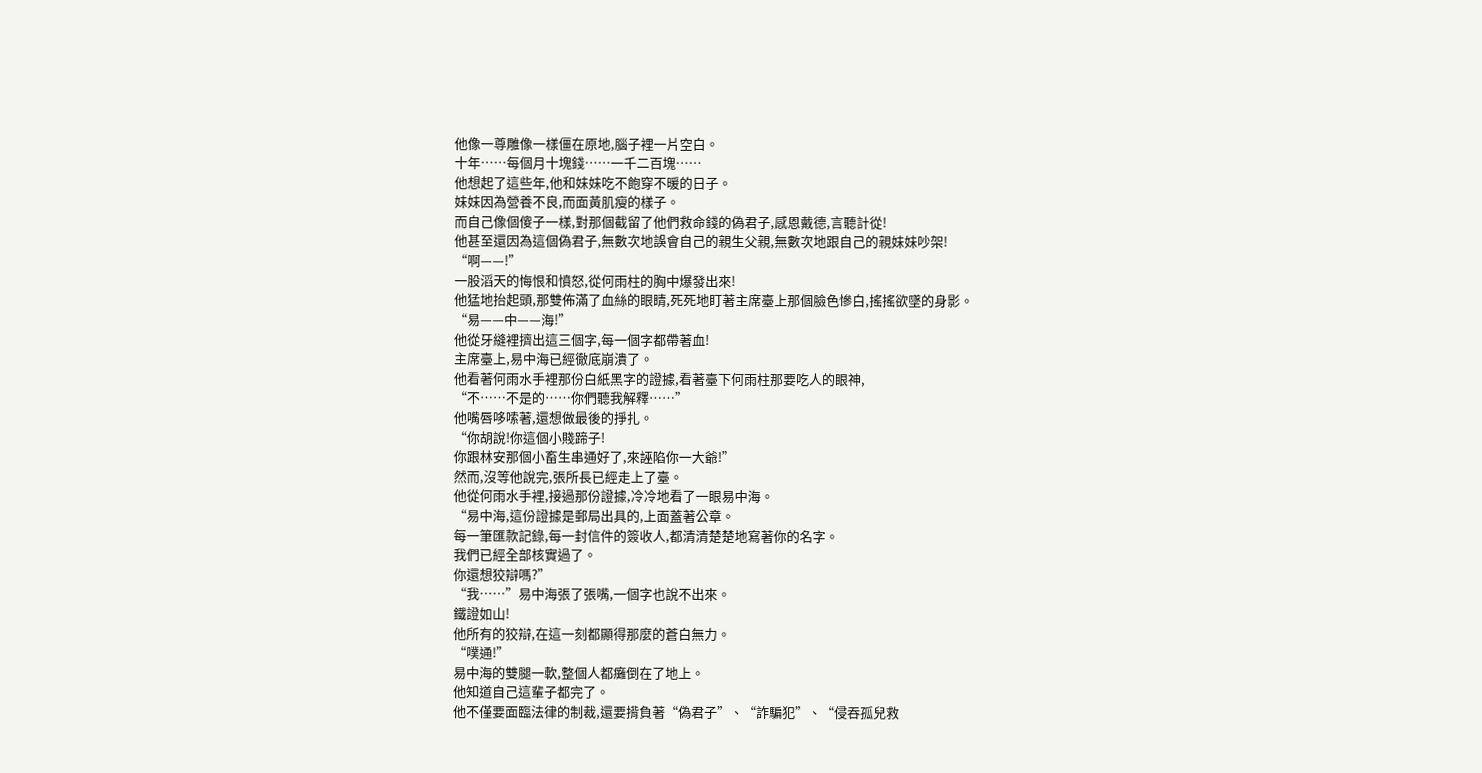他像一尊雕像一樣僵在原地,腦子裡一片空白。
十年……每個月十塊錢……一千二百塊……
他想起了這些年,他和妹妹吃不飽穿不暖的日子。
妹妹因為營養不良,而面黃肌瘦的樣子。
而自己像個傻子一樣,對那個截留了他們救命錢的偽君子,感恩戴德,言聽計從!
他甚至還因為這個偽君子,無數次地誤會自己的親生父親,無數次地跟自己的親妹妹吵架!
“啊——!”
一股滔天的悔恨和憤怒,從何雨柱的胸中爆發出來!
他猛地抬起頭,那雙佈滿了血絲的眼睛,死死地盯著主席臺上那個臉色慘白,搖搖欲墜的身影。
“易——中——海!”
他從牙縫裡擠出這三個字,每一個字都帶著血!
主席臺上,易中海已經徹底崩潰了。
他看著何雨水手裡那份白紙黑字的證據,看著臺下何雨柱那要吃人的眼神,
“不……不是的……你們聽我解釋……”
他嘴唇哆嗦著,還想做最後的掙扎。
“你胡說!你這個小賤蹄子!
你跟林安那個小畜生串通好了,來誣陷你一大爺!”
然而,沒等他說完,張所長已經走上了臺。
他從何雨水手裡,接過那份證據,冷冷地看了一眼易中海。
“易中海,這份證據是郵局出具的,上面蓋著公章。
每一筆匯款記錄,每一封信件的簽收人,都清清楚楚地寫著你的名字。
我們已經全部核實過了。
你還想狡辯嗎?”
“我……”易中海張了張嘴,一個字也說不出來。
鐵證如山!
他所有的狡辯,在這一刻都顯得那麼的蒼白無力。
“噗通!”
易中海的雙腿一軟,整個人都癱倒在了地上。
他知道自己這輩子都完了。
他不僅要面臨法律的制裁,還要揹負著“偽君子”、“詐騙犯”、“侵吞孤兒救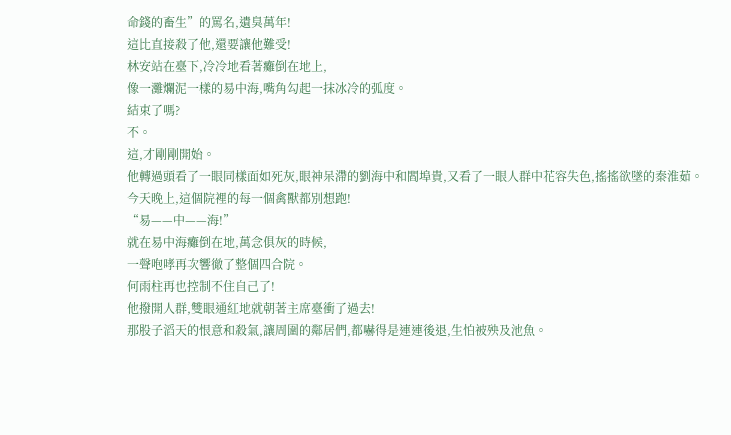命錢的畜生”的罵名,遺臭萬年!
這比直接殺了他,還要讓他難受!
林安站在臺下,冷冷地看著癱倒在地上,
像一灘爛泥一樣的易中海,嘴角勾起一抹冰冷的弧度。
結束了嗎?
不。
這,才剛剛開始。
他轉過頭看了一眼同樣面如死灰,眼神呆滯的劉海中和閻埠貴,又看了一眼人群中花容失色,搖搖欲墜的秦淮茹。
今天晚上,這個院裡的每一個禽獸都別想跑!
“易——中——海!”
就在易中海癱倒在地,萬念俱灰的時候,
一聲咆哮再次響徹了整個四合院。
何雨柱再也控制不住自己了!
他撥開人群,雙眼通紅地就朝著主席臺衝了過去!
那股子滔天的恨意和殺氣,讓周圍的鄰居們,都嚇得是連連後退,生怕被殃及池魚。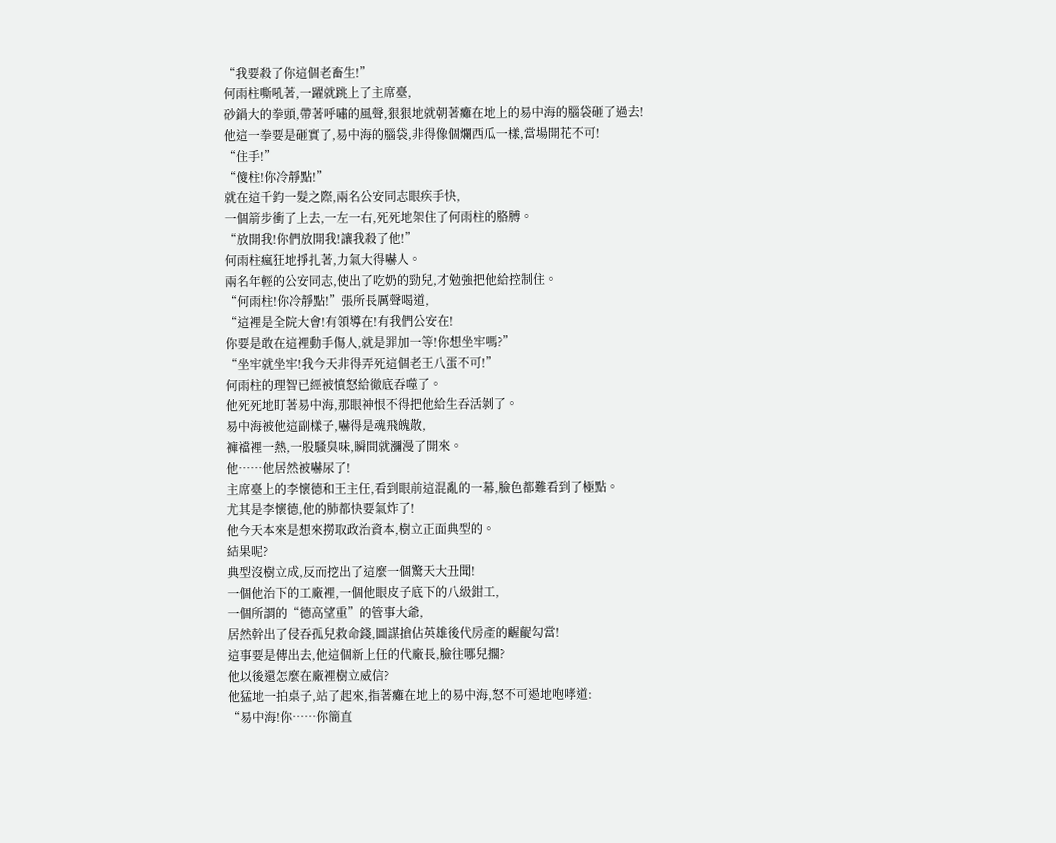“我要殺了你這個老畜生!”
何雨柱嘶吼著,一躍就跳上了主席臺,
砂鍋大的拳頭,帶著呼嘯的風聲,狠狠地就朝著癱在地上的易中海的腦袋砸了過去!
他這一拳要是砸實了,易中海的腦袋,非得像個爛西瓜一樣,當場開花不可!
“住手!”
“傻柱!你冷靜點!”
就在這千鈞一髮之際,兩名公安同志眼疾手快,
一個箭步衝了上去,一左一右,死死地架住了何雨柱的胳膊。
“放開我!你們放開我!讓我殺了他!”
何雨柱瘋狂地掙扎著,力氣大得嚇人。
兩名年輕的公安同志,使出了吃奶的勁兒,才勉強把他給控制住。
“何雨柱!你冷靜點!”張所長厲聲喝道,
“這裡是全院大會!有領導在!有我們公安在!
你要是敢在這裡動手傷人,就是罪加一等!你想坐牢嗎?”
“坐牢就坐牢!我今天非得弄死這個老王八蛋不可!”
何雨柱的理智已經被憤怒給徹底吞噬了。
他死死地盯著易中海,那眼神恨不得把他給生吞活剝了。
易中海被他這副樣子,嚇得是魂飛魄散,
褲襠裡一熱,一股騷臭味,瞬間就瀰漫了開來。
他……他居然被嚇尿了!
主席臺上的李懷德和王主任,看到眼前這混亂的一幕,臉色都難看到了極點。
尤其是李懷德,他的肺都快要氣炸了!
他今天本來是想來撈取政治資本,樹立正面典型的。
結果呢?
典型沒樹立成,反而挖出了這麼一個驚天大丑聞!
一個他治下的工廠裡,一個他眼皮子底下的八級鉗工,
一個所謂的“德高望重”的管事大爺,
居然幹出了侵吞孤兒救命錢,圖謀搶佔英雄後代房產的齷齪勾當!
這事要是傳出去,他這個新上任的代廠長,臉往哪兒擱?
他以後還怎麼在廠裡樹立威信?
他猛地一拍桌子,站了起來,指著癱在地上的易中海,怒不可遏地咆哮道:
“易中海!你……你簡直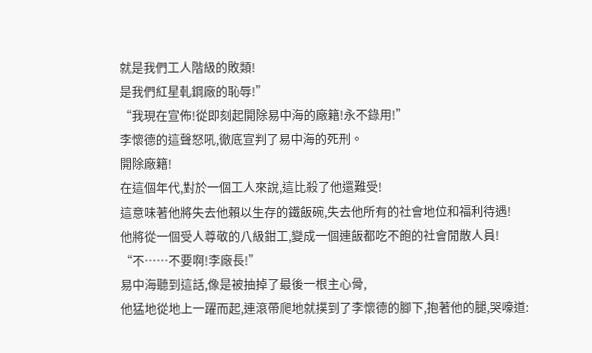就是我們工人階級的敗類!
是我們紅星軋鋼廠的恥辱!”
“我現在宣佈!從即刻起開除易中海的廠籍!永不錄用!”
李懷德的這聲怒吼,徹底宣判了易中海的死刑。
開除廠籍!
在這個年代,對於一個工人來說,這比殺了他還難受!
這意味著他將失去他賴以生存的鐵飯碗,失去他所有的社會地位和福利待遇!
他將從一個受人尊敬的八級鉗工,變成一個連飯都吃不飽的社會閒散人員!
“不……不要啊!李廠長!”
易中海聽到這話,像是被抽掉了最後一根主心骨,
他猛地從地上一躍而起,連滾帶爬地就撲到了李懷德的腳下,抱著他的腿,哭嚎道: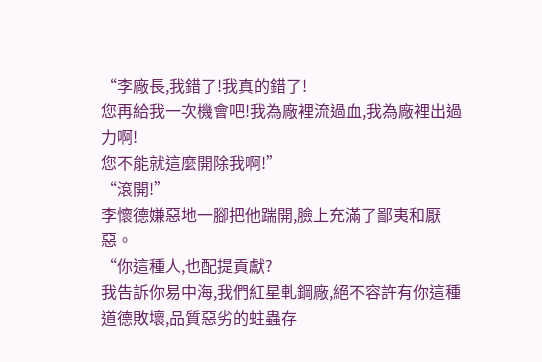“李廠長,我錯了!我真的錯了!
您再給我一次機會吧!我為廠裡流過血,我為廠裡出過力啊!
您不能就這麼開除我啊!”
“滾開!”
李懷德嫌惡地一腳把他踹開,臉上充滿了鄙夷和厭惡。
“你這種人,也配提貢獻?
我告訴你易中海,我們紅星軋鋼廠,絕不容許有你這種道德敗壞,品質惡劣的蛀蟲存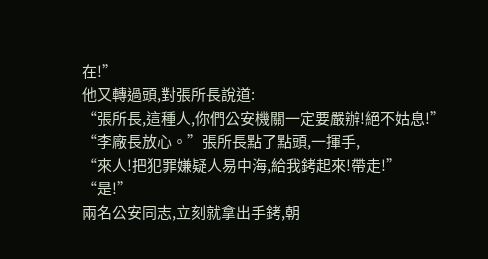在!”
他又轉過頭,對張所長說道:
“張所長,這種人,你們公安機關一定要嚴辦!絕不姑息!”
“李廠長放心。”張所長點了點頭,一揮手,
“來人!把犯罪嫌疑人易中海,給我銬起來!帶走!”
“是!”
兩名公安同志,立刻就拿出手銬,朝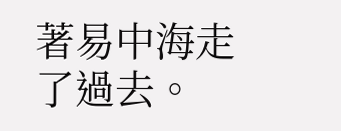著易中海走了過去。